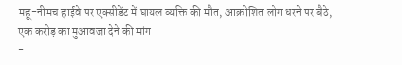महू-नीमच हाईवे पर एक्सीडेंट में घायल व्यक्ति की मौत, आक्रोशित लोग धरने पर बैठे, एक करोड़ का मुआवजा देने की मांग
-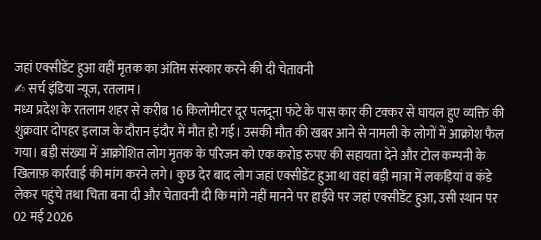जहां एक्सीडेंट हुआ वहीं मृतक का अंतिम संस्कार करने की दी चेतावनी
✍ सर्च इंडिया न्यूज, रतलाम।
मध्य प्रदेश के रतलाम शहर से करीब 16 किलोमीटर दूर पलदूना फंटे के पास कार की टक्कर से घायल हुए व्यक्ति की शुक्रवार दोपहर इलाज के दौरान इंदौर में मौत हो गई। उसकी मौत की खबर आने से नामली के लोगों में आक्रोश फैल गया। बड़ी संख्या में आक्रोशित लोग मृतक के परिजन को एक करोड़ रुपए की सहायता देने और टोल कम्पनी के खिलाफ़ कार्रवाई की मांग करने लगे। कुछ देर बाद लोग जहां एक्सीडेंट हुआ था वहां बड़ी मात्रा में लकड़ियां व कंडे लेकर पहुंचे तथा चिता बना दी और चेतावनी दी कि मांगे नहीं मानने पर हाईवे पर जहां एक्सीडेंट हुआ, उसी स्थान पर 02 मई 2026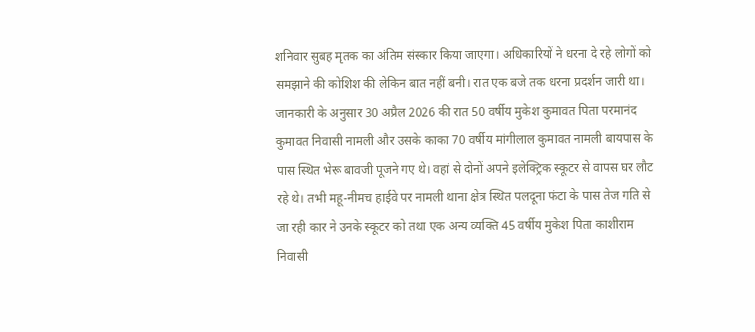शनिवार सुबह मृतक का अंतिम संस्कार किया जाएगा। अधिकारियों ने धरना दे रहे लोगों को समझाने की कोशिश की लेकिन बात नहीं बनी। रात एक बजे तक धरना प्रदर्शन जारी था।
जानकारी के अनुसार 30 अप्रैल 2026 की रात 50 वर्षीय मुकेश कुमावत पिता परमानंद कुमावत निवासी नामली और उसके काका 70 वर्षीय मांगीलाल कुमावत नामली बायपास के पास स्थित भेरू बावजी पूजने गए थे। वहां से दोनों अपने इलेक्ट्रिक स्कूटर से वापस घर लौट रहे थे। तभी महू-नीमच हाईवे पर नामली थाना क्षेत्र स्थित पलदूना फंटा के पास तेज गति से जा रही कार ने उनके स्कूटर को तथा एक अन्य व्यक्ति 45 वर्षीय मुकेश पिता काशीराम निवासी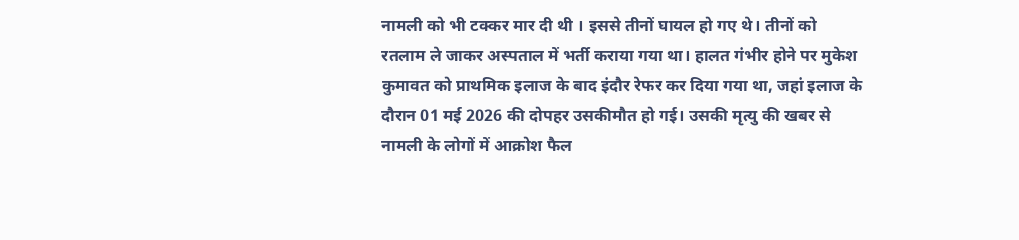नामली को भी टक्कर मार दी थी । इससे तीनों घायल हो गए थे। तीनों को रतलाम ले जाकर अस्पताल में भर्ती कराया गया था। हालत गंभीर होने पर मुकेश कुमावत को प्राथमिक इलाज के बाद इंदौर रेफर कर दिया गया था, जहां इलाज के दौरान 01 मई 2026 की दोपहर उसकीमौत हो गई। उसकी मृत्यु की खबर से नामली के लोगों में आक्रोश फैल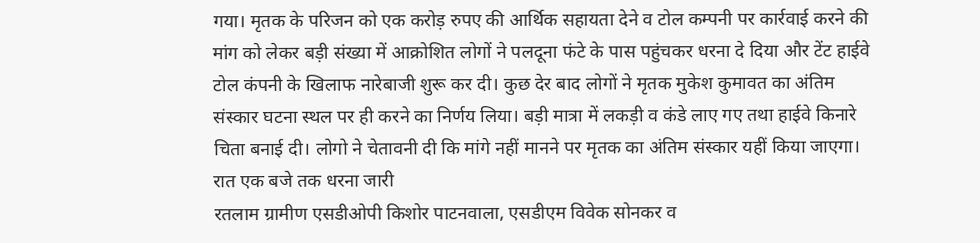गया। मृतक के परिजन को एक करोड़ रुपए की आर्थिक सहायता देने व टोल कम्पनी पर कार्रवाई करने की मांग को लेकर बड़ी संख्या में आक्रोशित लोगों ने पलदूना फंटे के पास पहुंचकर धरना दे दिया और टेंट हाईवे टोल कंपनी के खिलाफ नारेबाजी शुरू कर दी। कुछ देर बाद लोगों ने मृतक मुकेश कुमावत का अंतिम संस्कार घटना स्थल पर ही करने का निर्णय लिया। बड़ी मात्रा में लकड़ी व कंडे लाए गए तथा हाईवे किनारे चिता बनाई दी। लोगो ने चेतावनी दी कि मांगे नहीं मानने पर मृतक का अंतिम संस्कार यहीं किया जाएगा।
रात एक बजे तक धरना जारी
रतलाम ग्रामीण एसडीओपी किशोर पाटनवाला, एसडीएम विवेक सोनकर व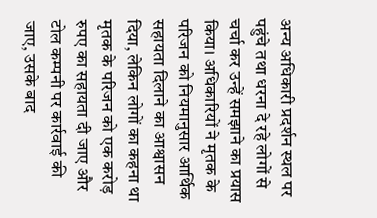अन्य अधिकारी प्रदर्शन स्थल पर पहुंचे तथा धरना दे रहे लोगों से चर्चा कर उन्हें समझाने का प्रयास किया। अधिकारियों ने मृतक के परिजन को नियमानुसार आर्थिक सहायता दिलाने का आश्वासन दिया, लेकिन लोगों का कहना था मृतक के परिजन को एक करोड़ रुपए का सहायता दी जाए और टोल कम्पनी पर कार्रवाई की जाए, उसके बाद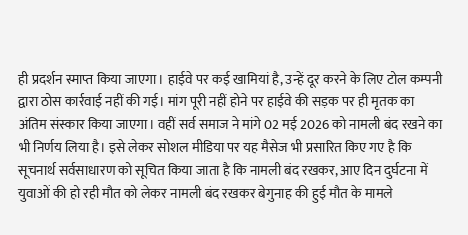ही प्रदर्शन स्माप्त किया जाएगा। हाईवे पर कई खामियां है, उन्हें दूर करने के लिए टोल कम्पनी द्वारा ठोस कार्रवाई नहीं की गई। मांग पूरी नहीं होने पर हाईवे की सड़क पर ही मृतक का अंतिम संस्कार किया जाएगा। वहीं सर्व समाज ने मांगे 02 मई 2026 को नामली बंद रखने का भी निर्णय लिया है। इसे लेकर सोशल मीडिया पर यह मैसेज भी प्रसारित किए गए है कि सूचनार्थ सर्वसाधारण को सूचित किया जाता है कि नामली बंद रखकर, आए दिन दुर्घटना में युवाओं की हो रही मौत को लेकर नामली बंद रखकर बेगुनाह की हुई मौत के मामले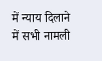में न्याय दिलाने में सभी नामली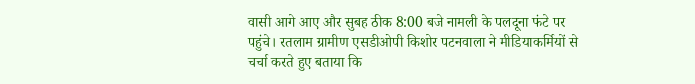वासी आगे आए और सुबह ठीक 8:00 बजे नामली के पलदूना फंटे पर पहुंचे। रतलाम ग्रामीण एसडीओपी किशोर पटनवाला ने मीडियाकर्मियों से चर्चा करते हुए बताया कि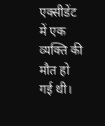एक्सीडेंट में एक व्यक्ति की मौत हो गई थी।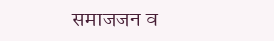समाजजन व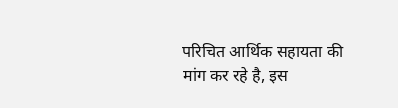परिचित आर्थिक सहायता की मांग कर रहे है, इस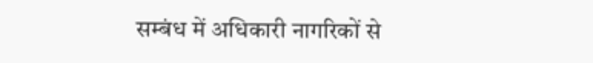सम्बंध में अधिकारी नागरिकों से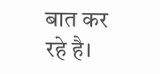बात कर रहे है।